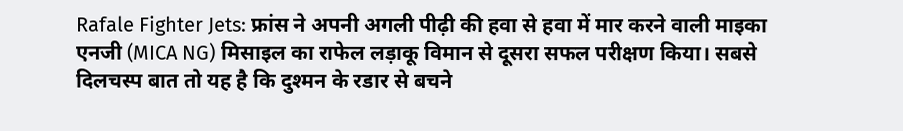Rafale Fighter Jets: फ्रांस ने अपनी अगली पीढ़ी की हवा से हवा में मार करने वाली माइका एनजी (MICA NG) मिसाइल का राफेल लड़ाकू विमान से दूसरा सफल परीक्षण किया। सबसे दिलचस्प बात तो यह है कि दुश्मन के रडार से बचने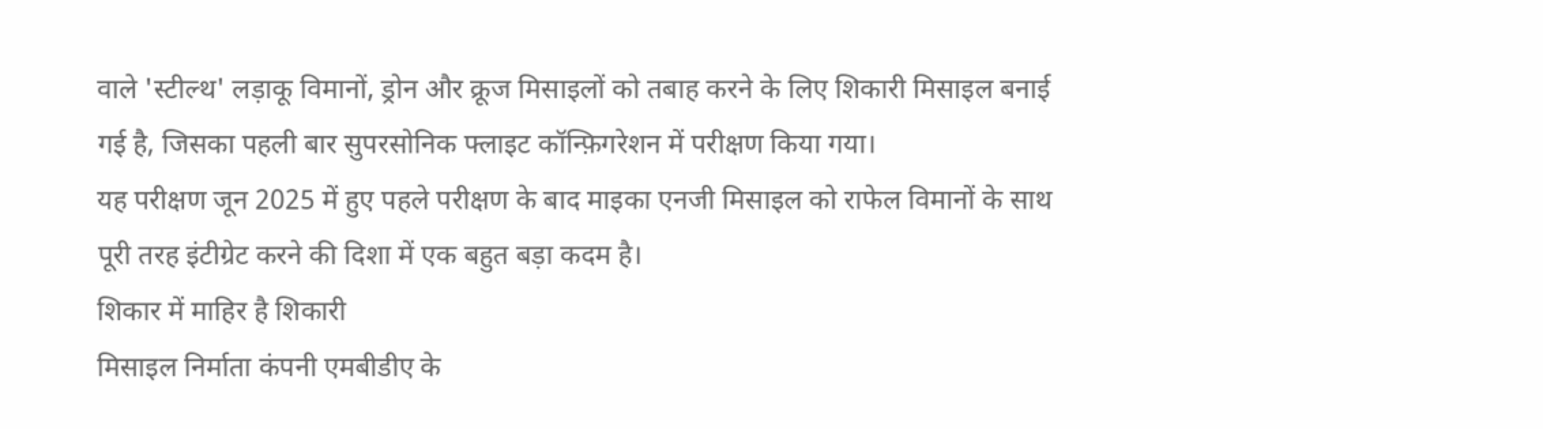वाले 'स्टील्थ' लड़ाकू विमानों, ड्रोन और क्रूज मिसाइलों को तबाह करने के लिए शिकारी मिसाइल बनाई गई है, जिसका पहली बार सुपरसोनिक फ्लाइट कॉन्फ़िगरेशन में परीक्षण किया गया।
यह परीक्षण जून 2025 में हुए पहले परीक्षण के बाद माइका एनजी मिसाइल को राफेल विमानों के साथ पूरी तरह इंटीग्रेट करने की दिशा में एक बहुत बड़ा कदम है।
शिकार में माहिर है शिकारी
मिसाइल निर्माता कंपनी एमबीडीए के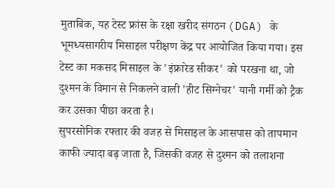मुताबिक, यह टेस्ट फ्रांस के रक्षा खरीद संगठन (DGA) के भूमध्यसागरीय मिसाइल परीक्षण केंद्र पर आयोजित किया गया। इस टेस्ट का मकसद मिसाइल के 'इंफ्रारेड सीकर' को परखना था, जो दुश्मन के विमान से निकलने वाली 'हीट सिग्नेचर' यानी गर्मी को ट्रैक कर उसका पीछा करता है।
सुपरसोनिक रफ्तार की वजह से मिसाइल के आसपास को तापमान काफी ज्यादा बढ़ जाता है, जिसकी वजह से दुश्मन को तलाशना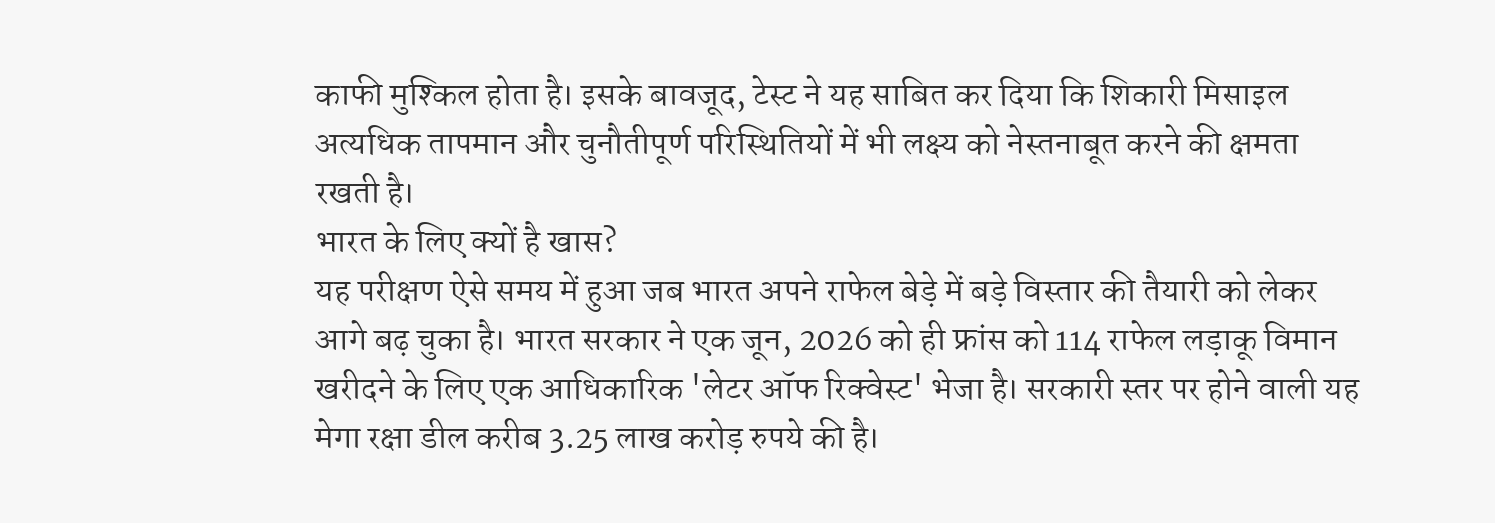काफी मुश्किल होता है। इसके बावजूद, टेस्ट ने यह साबित कर दिया कि शिकारी मिसाइल अत्यधिक तापमान और चुनौतीपूर्ण परिस्थितियों में भी लक्ष्य को नेस्तनाबूत करने की क्षमता रखती है।
भारत के लिए क्यों है खास?
यह परीक्षण ऐसे समय में हुआ जब भारत अपने राफेल बेड़े में बड़े विस्तार की तैयारी को लेकर आगे बढ़ चुका है। भारत सरकार ने एक जून, 2026 को ही फ्रांस को 114 राफेल लड़ाकू विमान खरीदने के लिए एक आधिकारिक 'लेटर ऑफ रिक्वेस्ट' भेजा है। सरकारी स्तर पर होने वाली यह मेगा रक्षा डील करीब 3.25 लाख करोड़ रुपये की है।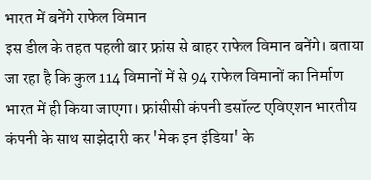भारत में बनेंगे राफेल विमान
इस डील के तहत पहली बार फ्रांस से बाहर राफेल विमान बनेंगे। बताया जा रहा है कि कुल 114 विमानों में से 94 राफेल विमानों का निर्माण भारत में ही किया जाएगा। फ्रांसीसी कंपनी डसॉल्ट एविएशन भारतीय कंपनी के साथ साझेदारी कर 'मेक इन इंडिया' के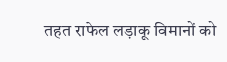तहत राफेल लड़ाकू विमानों को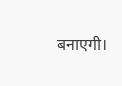बनाएगी।